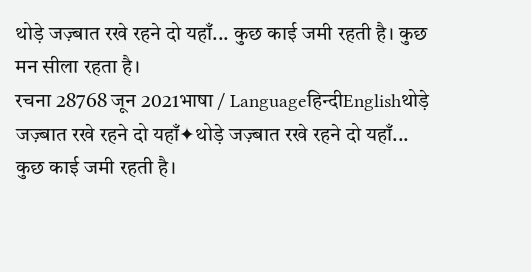थोड़े जज़्बात रखे रहने दो यहाँ... कुछ काई जमी रहती है। कुछ मन सीला रहता है।
रचना 28768 जून 2021भाषा / Languageहिन्दीEnglishथोड़े जज़्बात रखे रहने दो यहाँ✦थोड़े जज़्बात रखे रहने दो यहाँ... कुछ काई जमी रहती है।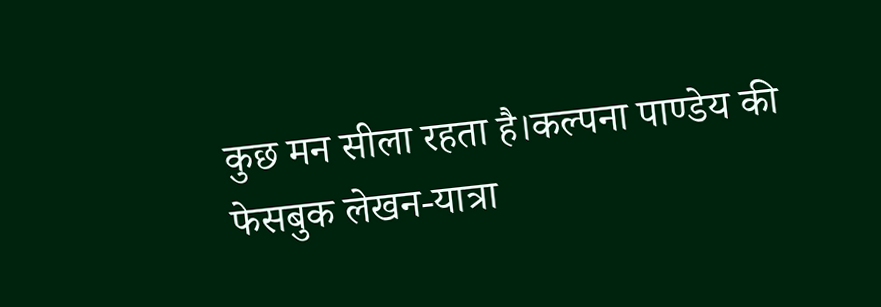कुछ मन सीला रहता है।कल्पना पाण्डेय की फेसबुक लेखन-यात्रा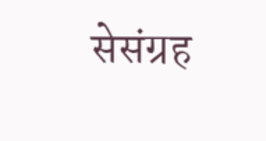सेसंग्रह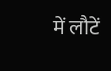में लौटें